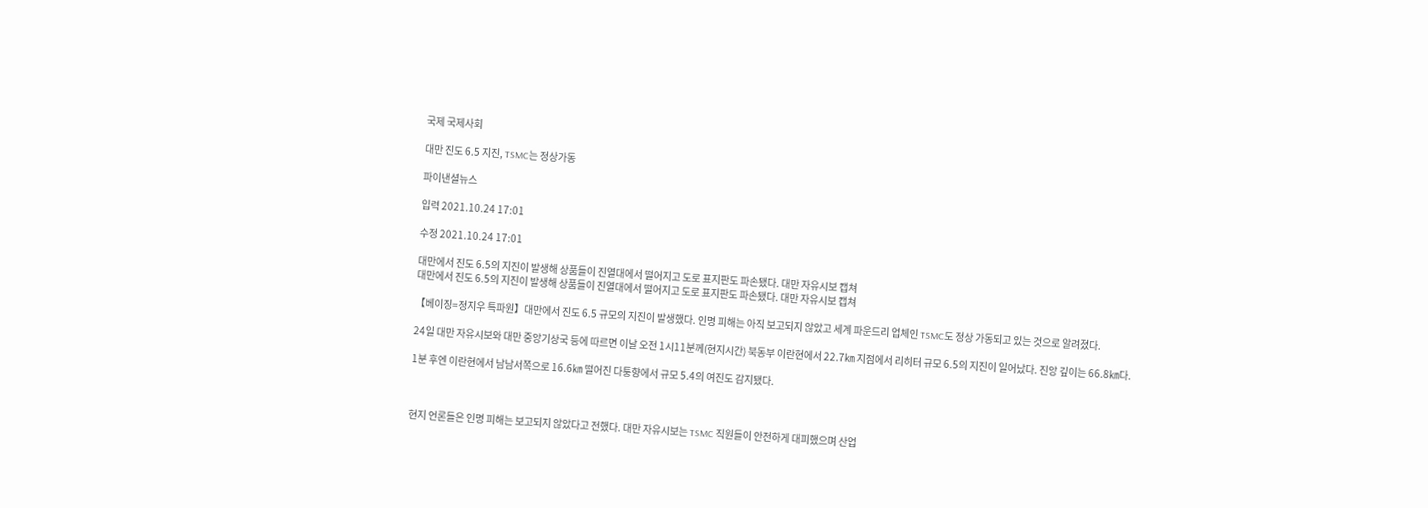국제 국제사회

대만 진도 6.5 지진, TSMC는 정상가동

파이낸셜뉴스

입력 2021.10.24 17:01

수정 2021.10.24 17:01

대만에서 진도 6.5의 지진이 발생해 상품들이 진열대에서 떨어지고 도로 표지판도 파손됐다. 대만 자유시보 캡쳐
대만에서 진도 6.5의 지진이 발생해 상품들이 진열대에서 떨어지고 도로 표지판도 파손됐다. 대만 자유시보 캡쳐

【베이징=정지우 특파원】대만에서 진도 6.5 규모의 지진이 발생했다. 인명 피해는 아직 보고되지 않았고 세계 파운드리 업체인 TSMC도 정상 가동되고 있는 것으로 알려졌다.

24일 대만 자유시보와 대만 중앙기상국 등에 따르면 이날 오전 1시11분께(현지시간) 북동부 이란현에서 22.7㎞ 지점에서 리히터 규모 6.5의 지진이 일어났다. 진앙 깊이는 66.8㎞다.

1분 후엔 이란현에서 남남서쪽으로 16.6㎞ 떨어진 다퉁향에서 규모 5.4의 여진도 감지됐다.



현지 언론들은 인명 피해는 보고되지 않았다고 전했다. 대만 자유시보는 TSMC 직원들이 안전하게 대피했으며 산업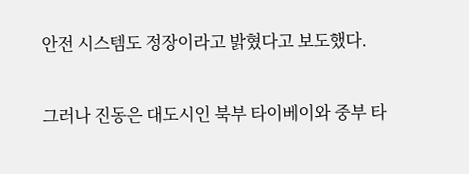안전 시스템도 정장이라고 밝혔다고 보도했다.

그러나 진동은 대도시인 북부 타이베이와 중부 타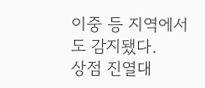이중 등 지역에서도 감지됐다.
상점 진열대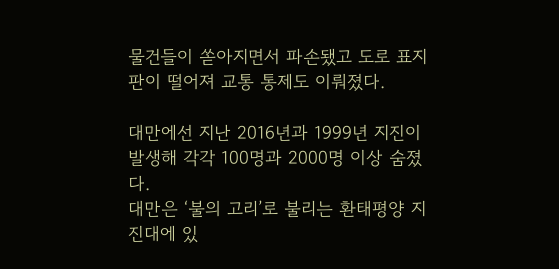물건들이 쏟아지면서 파손됐고 도로 표지판이 떨어져 교통 통제도 이뤄졌다.

대만에선 지난 2016년과 1999년 지진이 발생해 각각 100명과 2000명 이상 숨졌다.
대만은 ‘불의 고리’로 불리는 환태평양 지진대에 있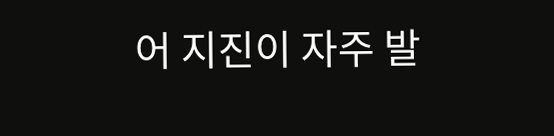어 지진이 자주 발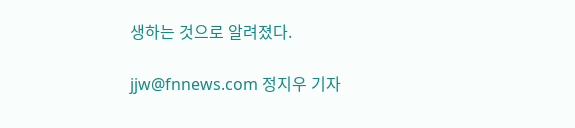생하는 것으로 알려졌다.

jjw@fnnews.com 정지우 기자